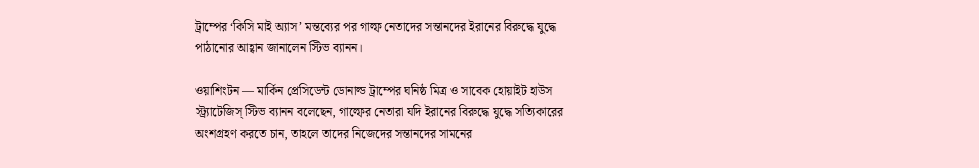ট্রাম্পের ‘কিসি মাই অ্যাস’ মন্তব্যের পর গাল্ফ নেতাদের সন্তানদের ইরানের বিরুদ্ধে যুদ্ধে পাঠানোর আহ্বান জানালেন স্টিভ ব্যানন।

ওয়াশিংটন — মার্কিন প্রেসিডেন্ট ডোনাল্ড ট্রাম্পের ঘনিষ্ঠ মিত্র ও সাবেক হোয়াইট হাউস স্ট্র্যাটেজিস্ স্টিভ ব্যানন বলেছেন, গাল্ফের নেতারা যদি ইরানের বিরুদ্ধে যুদ্ধে সত্যিকারের অংশগ্রহণ করতে চান, তাহলে তাদের নিজেদের সন্তানদের সামনের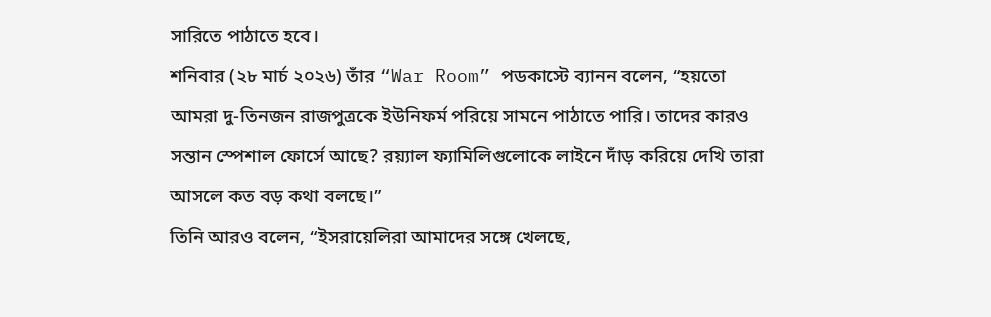সারিতে পাঠাতে হবে।
শনিবার (২৮ মার্চ ২০২৬) তাঁর “War Room” পডকাস্টে ব্যানন বলেন, “হয়তো আমরা দু-তিনজন রাজপুত্রকে ইউনিফর্ম পরিয়ে সামনে পাঠাতে পারি। তাদের কারও সন্তান স্পেশাল ফোর্সে আছে? রয়্যাল ফ্যামিলিগুলোকে লাইনে দাঁড় করিয়ে দেখি তারা আসলে কত বড় কথা বলছে।”
তিনি আরও বলেন, “ইসরায়েলিরা আমাদের সঙ্গে খেলছে,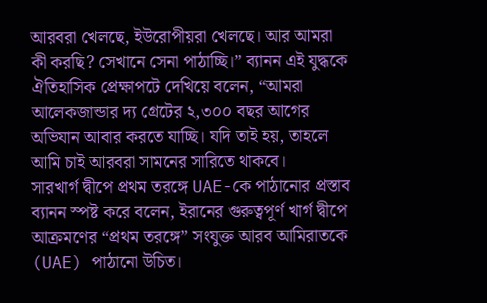আরবরা খেলছে, ইউরোপীয়রা খেলছে। আর আমরা কী করছি? সেখানে সেনা পাঠাচ্ছি।” ব্যানন এই যুদ্ধকে ঐতিহাসিক প্রেক্ষাপটে দেখিয়ে বলেন, “আমরা আলেকজান্ডার দ্য গ্রেটের ২,৩০০ বছর আগের অভিযান আবার করতে যাচ্ছি। যদি তাই হয়, তাহলে আমি চাই আরবরা সামনের সারিতে থাকবে।
সারখার্গ দ্বীপে প্রথম তরঙ্গে UAE-কে পাঠানোর প্রস্তাব
ব্যানন স্পষ্ট করে বলেন, ইরানের গুরুত্বপূর্ণ খার্গ দ্বীপে আক্রমণের “প্রথম তরঙ্গে” সংযুক্ত আরব আমিরাতকে (UAE) পাঠানো উচিত।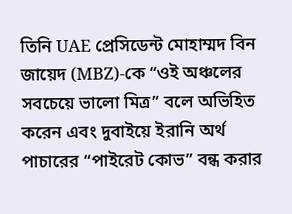তিনি UAE প্রেসিডেন্ট মোহাম্মদ বিন জায়েদ (MBZ)-কে “ওই অঞ্চলের সবচেয়ে ভালো মিত্র” বলে অভিহিত করেন এবং দুবাইয়ে ইরানি অর্থ পাচারের “পাইরেট কোভ” বন্ধ করার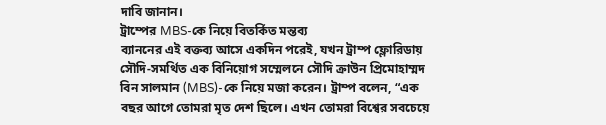দাবি জানান।
ট্রাম্পের MBS-কে নিয়ে বিতর্কিত মন্তব্য
ব্যাননের এই বক্তব্য আসে একদিন পরেই, যখন ট্রাম্প ফ্লোরিডায় সৌদি-সমর্থিত এক বিনিয়োগ সম্মেলনে সৌদি ক্রাউন প্রিমোহাম্মদ বিন সালমান (MBS)-কে নিয়ে মজা করেন। ট্রাম্প বলেন, “এক বছর আগে তোমরা মৃত দেশ ছিলে। এখন তোমরা বিশ্বের সবচেয়ে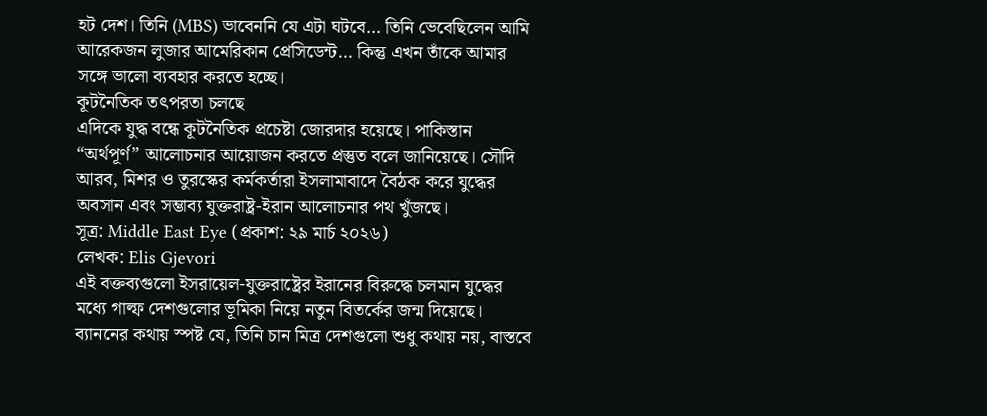হট দেশ। তিনি (MBS) ভাবেননি যে এটা ঘটবে… তিনি ভেবেছিলেন আমি আরেকজন লুজার আমেরিকান প্রেসিডেন্ট… কিন্তু এখন তাঁকে আমার সঙ্গে ভালো ব্যবহার করতে হচ্ছে।
কূটনৈতিক তৎপরতা চলছে
এদিকে যুদ্ধ বন্ধে কূটনৈতিক প্রচেষ্টা জোরদার হয়েছে। পাকিস্তান “অর্থপূর্ণ” আলোচনার আয়োজন করতে প্রস্তুত বলে জানিয়েছে। সৌদি আরব, মিশর ও তুরস্কের কর্মকর্তারা ইসলামাবাদে বৈঠক করে যুদ্ধের অবসান এবং সম্ভাব্য যুক্তরাষ্ট্র-ইরান আলোচনার পথ খুঁজছে।
সূত্র: Middle East Eye (প্রকাশ: ২৯ মার্চ ২০২৬)
লেখক: Elis Gjevori
এই বক্তব্যগুলো ইসরায়েল-যুক্তরাষ্ট্রের ইরানের বিরুদ্ধে চলমান যুদ্ধের মধ্যে গাল্ফ দেশগুলোর ভূমিকা নিয়ে নতুন বিতর্কের জন্ম দিয়েছে। ব্যাননের কথায় স্পষ্ট যে, তিনি চান মিত্র দেশগুলো শুধু কথায় নয়, বাস্তবে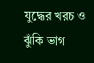যুদ্ধের খরচ ও ঝুঁকি ভাগ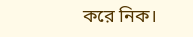করে নিক।